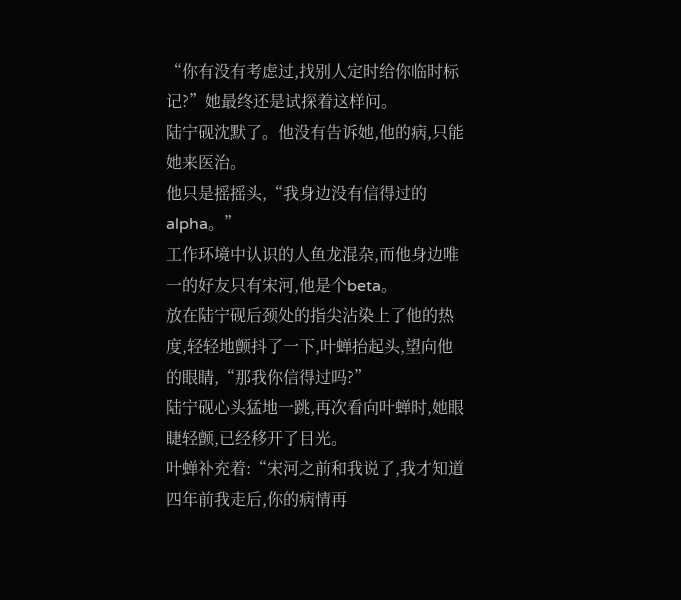“你有没有考虑过,找别人定时给你临时标记?”她最终还是试探着这样问。
陆宁砚沈默了。他没有告诉她,他的病,只能她来医治。
他只是摇摇头,“我身边没有信得过的alpha。”
工作环境中认识的人鱼龙混杂,而他身边唯一的好友只有宋河,他是个beta。
放在陆宁砚后颈处的指尖沾染上了他的热度,轻轻地颤抖了一下,叶蝉抬起头,望向他的眼睛,“那我你信得过吗?”
陆宁砚心头猛地一跳,再次看向叶蝉时,她眼睫轻颤,已经移开了目光。
叶蝉补充着:“宋河之前和我说了,我才知道四年前我走后,你的病情再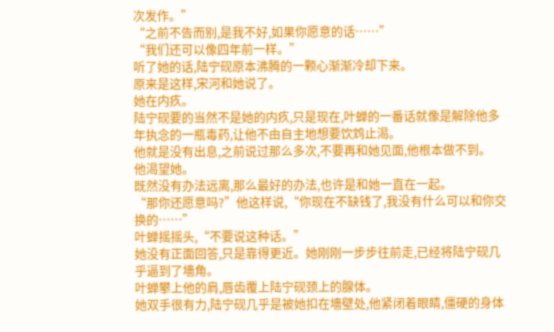次发作。”
“之前不告而别,是我不好,如果你愿意的话……”
“我们还可以像四年前一样。”
听了她的话,陆宁砚原本沸腾的一颗心渐渐冷却下来。
原来是这样,宋河和她说了。
她在内疚。
陆宁砚要的当然不是她的内疚,只是现在,叶蝉的一番话就像是解除他多年执念的一瓶毒药,让他不由自主地想要饮鸩止渴。
他就是没有出息,之前说过那么多次,不要再和她见面,他根本做不到。
他渴望她。
既然没有办法远离,那么最好的办法,也许是和她一直在一起。
“那你还愿意吗?”他这样说,“你现在不缺钱了,我没有什么可以和你交换的……”
叶蝉摇摇头,“不要说这种话。”
她没有正面回答,只是靠得更近。她刚刚一步步往前走,已经将陆宁砚几乎逼到了墻角。
叶蝉攀上他的肩,唇齿覆上陆宁砚颈上的腺体。
她双手很有力,陆宁砚几乎是被她扣在墻壁处,他紧闭着眼睛,僵硬的身体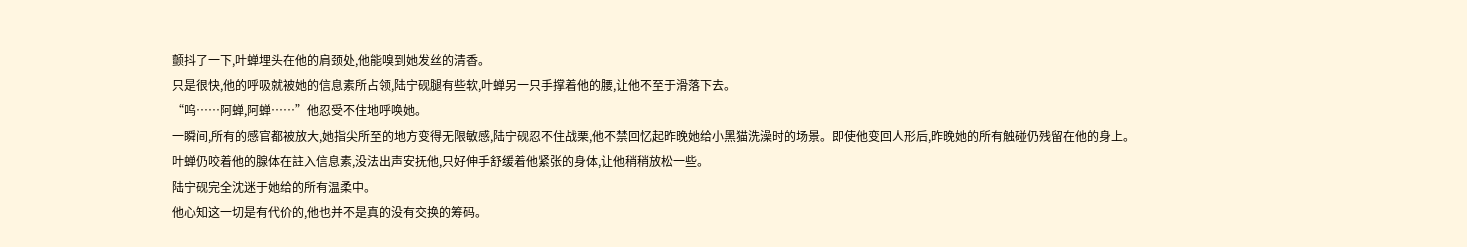颤抖了一下,叶蝉埋头在他的肩颈处,他能嗅到她发丝的清香。
只是很快,他的呼吸就被她的信息素所占领,陆宁砚腿有些软,叶蝉另一只手撑着他的腰,让他不至于滑落下去。
“呜……阿蝉,阿蝉……”他忍受不住地呼唤她。
一瞬间,所有的感官都被放大,她指尖所至的地方变得无限敏感,陆宁砚忍不住战栗,他不禁回忆起昨晚她给小黑猫洗澡时的场景。即使他变回人形后,昨晚她的所有触碰仍残留在他的身上。
叶蝉仍咬着他的腺体在註入信息素,没法出声安抚他,只好伸手舒缓着他紧张的身体,让他稍稍放松一些。
陆宁砚完全沈迷于她给的所有温柔中。
他心知这一切是有代价的,他也并不是真的没有交换的筹码。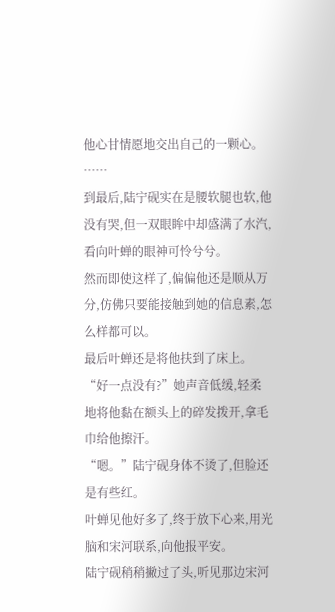他心甘情愿地交出自己的一颗心。
……
到最后,陆宁砚实在是腰软腿也软,他没有哭,但一双眼眸中却盛满了水汽,看向叶蝉的眼神可怜兮兮。
然而即使这样了,偏偏他还是顺从万分,仿佛只要能接触到她的信息素,怎么样都可以。
最后叶蝉还是将他扶到了床上。
“好一点没有?”她声音低缓,轻柔地将他黏在额头上的碎发拨开,拿毛巾给他擦汗。
“嗯。”陆宁砚身体不烫了,但脸还是有些红。
叶蝉见他好多了,终于放下心来,用光脑和宋河联系,向他报平安。
陆宁砚稍稍撇过了头,听见那边宋河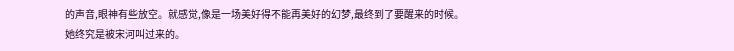的声音,眼神有些放空。就感觉,像是一场美好得不能再美好的幻梦,最终到了要醒来的时候。
她终究是被宋河叫过来的。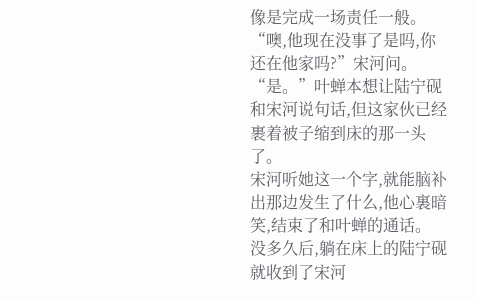像是完成一场责任一般。
“噢,他现在没事了是吗,你还在他家吗?”宋河问。
“是。”叶蝉本想让陆宁砚和宋河说句话,但这家伙已经裹着被子缩到床的那一头了。
宋河听她这一个字,就能脑补出那边发生了什么,他心裏暗笑,结束了和叶蝉的通话。
没多久后,躺在床上的陆宁砚就收到了宋河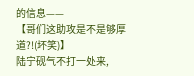的信息——
【哥们这助攻是不是够厚道?!(坏笑)】
陆宁砚气不打一处来,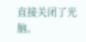直接关闭了光脑。